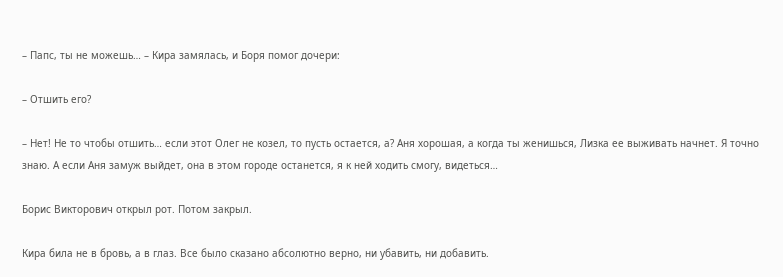– Папс, ты не можешь… – Кира замялась, и Боря помог дочери:

– Отшить его?

– Нет! Не то чтобы отшить… если этот Олег не козел, то пусть остается, а? Аня хорошая, а когда ты женишься, Лизка ее выживать начнет. Я точно знаю. А если Аня замуж выйдет, она в этом городе останется, я к ней ходить смогу, видеться…

Борис Викторович открыл рот. Потом закрыл.

Кира била не в бровь, а в глаз. Все было сказано абсолютно верно, ни убавить, ни добавить.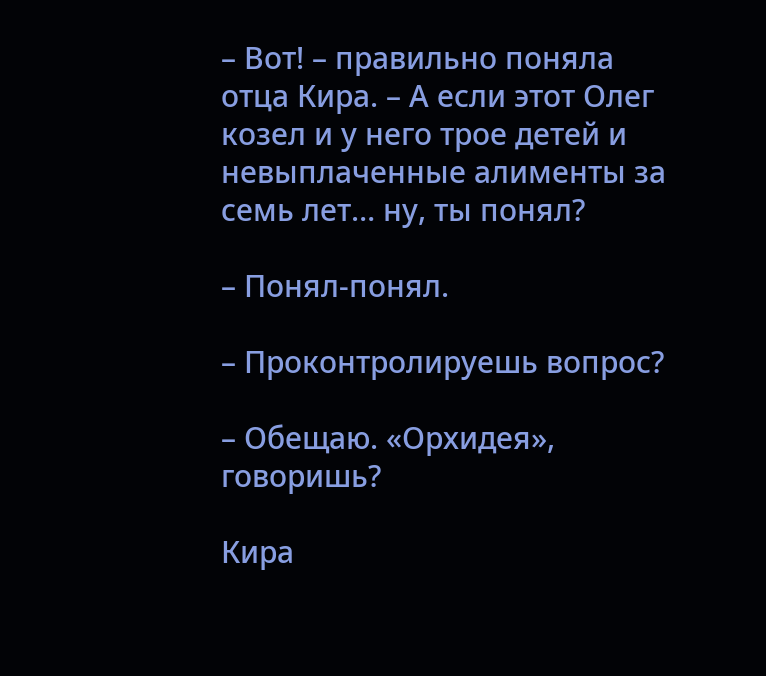– Вот! – правильно поняла отца Кира. – А если этот Олег козел и у него трое детей и невыплаченные алименты за семь лет… ну, ты понял?

– Понял-понял.

– Проконтролируешь вопрос?

– Обещаю. «Орхидея», говоришь?

Кира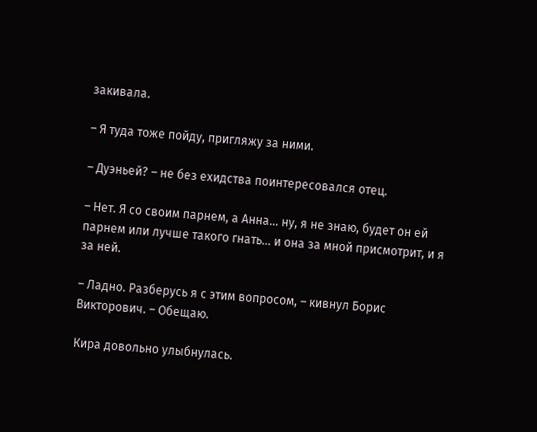закивала.

– Я туда тоже пойду, пригляжу за ними.

– Дуэньей? – не без ехидства поинтересовался отец.

– Нет. Я со своим парнем, а Анна… ну, я не знаю, будет он ей парнем или лучше такого гнать… и она за мной присмотрит, и я за ней.

– Ладно. Разберусь я с этим вопросом, – кивнул Борис Викторович. – Обещаю.

Кира довольно улыбнулась.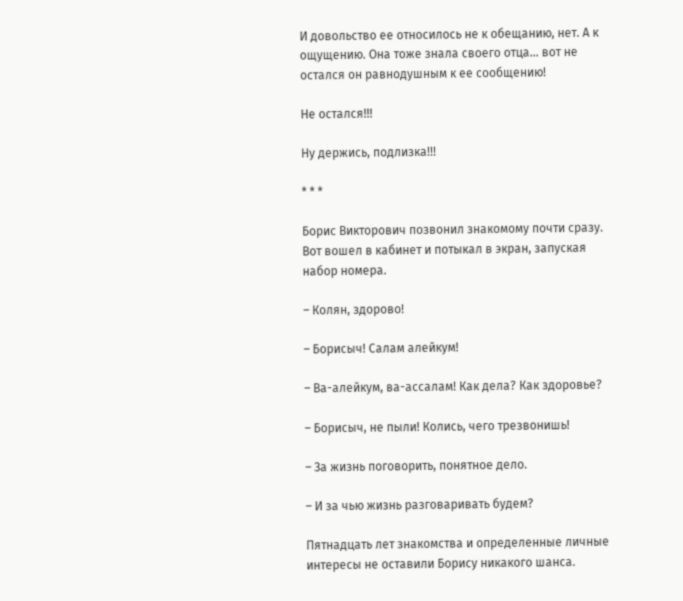И довольство ее относилось не к обещанию, нет. А к ощущению. Она тоже знала своего отца… вот не остался он равнодушным к ее сообщению!

Не остался!!!

Ну держись, подлизка!!!

* * *

Борис Викторович позвонил знакомому почти сразу. Вот вошел в кабинет и потыкал в экран, запуская набор номера.

– Колян, здорово!

– Борисыч! Салам алейкум!

– Ва-алейкум, ва-ассалам! Как дела? Как здоровье?

– Борисыч, не пыли! Колись, чего трезвонишь!

– За жизнь поговорить, понятное дело.

– И за чью жизнь разговаривать будем?

Пятнадцать лет знакомства и определенные личные интересы не оставили Борису никакого шанса.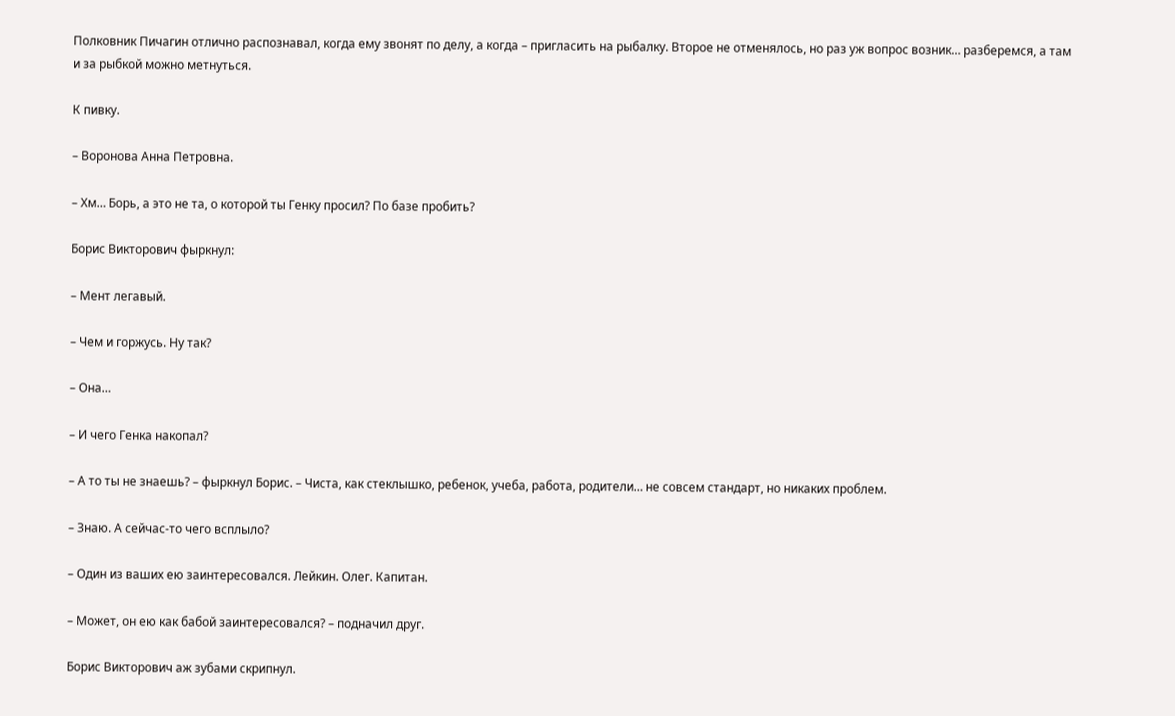Полковник Пичагин отлично распознавал, когда ему звонят по делу, а когда – пригласить на рыбалку. Второе не отменялось, но раз уж вопрос возник… разберемся, а там и за рыбкой можно метнуться.

К пивку.

– Воронова Анна Петровна.

– Хм… Борь, а это не та, о которой ты Генку просил? По базе пробить?

Борис Викторович фыркнул:

– Мент легавый.

– Чем и горжусь. Ну так?

– Она…

– И чего Генка накопал?

– А то ты не знаешь? – фыркнул Борис. – Чиста, как стеклышко, ребенок, учеба, работа, родители… не совсем стандарт, но никаких проблем.

– Знаю. А сейчас-то чего всплыло?

– Один из ваших ею заинтересовался. Лейкин. Олег. Капитан.

– Может, он ею как бабой заинтересовался? – подначил друг.

Борис Викторович аж зубами скрипнул.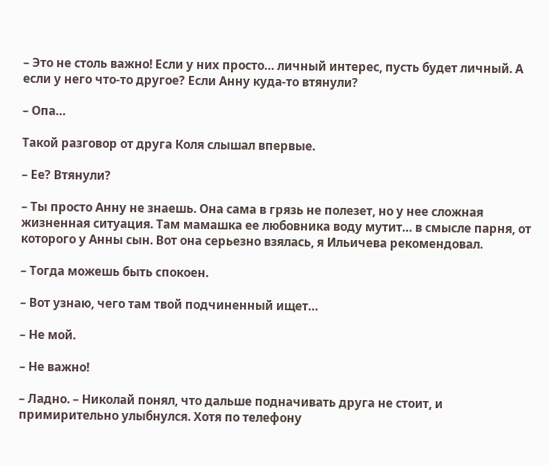– Это не столь важно! Если у них просто… личный интерес, пусть будет личный. А если у него что-то другое? Если Анну куда-то втянули?

– Опа…

Такой разговор от друга Коля слышал впервые.

– Ее? Втянули?

– Ты просто Анну не знаешь. Она сама в грязь не полезет, но у нее сложная жизненная ситуация. Там мамашка ее любовника воду мутит… в смысле парня, от которого у Анны сын. Вот она серьезно взялась, я Ильичева рекомендовал.

– Тогда можешь быть спокоен.

– Вот узнаю, чего там твой подчиненный ищет…

– Не мой.

– Не важно!

– Ладно. – Николай понял, что дальше подначивать друга не стоит, и примирительно улыбнулся. Хотя по телефону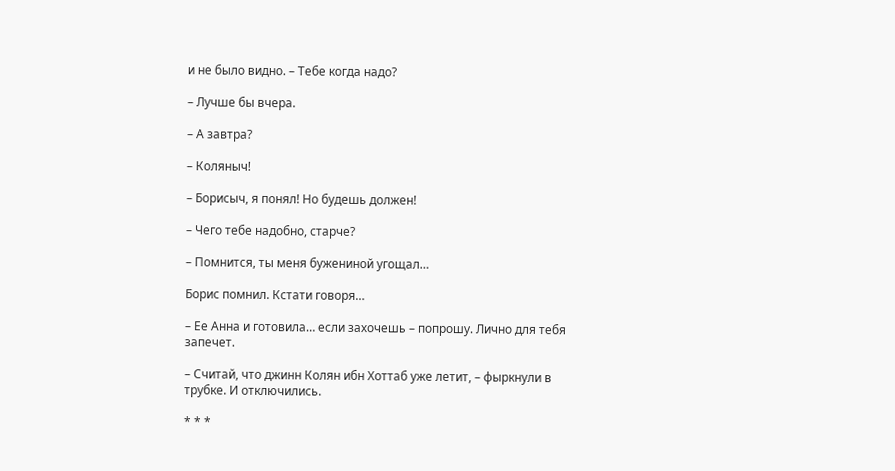и не было видно. – Тебе когда надо?

– Лучше бы вчера.

– А завтра?

– Коляныч!

– Борисыч, я понял! Но будешь должен!

– Чего тебе надобно, старче?

– Помнится, ты меня бужениной угощал…

Борис помнил. Кстати говоря…

– Ее Анна и готовила… если захочешь – попрошу. Лично для тебя запечет.

– Считай, что джинн Колян ибн Хоттаб уже летит, – фыркнули в трубке. И отключились.

* * *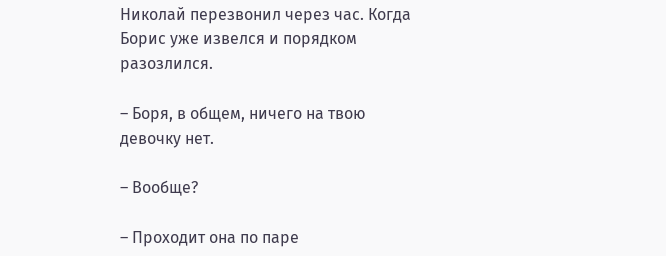Николай перезвонил через час. Когда Борис уже извелся и порядком разозлился.

– Боря, в общем, ничего на твою девочку нет.

– Вообще?

– Проходит она по паре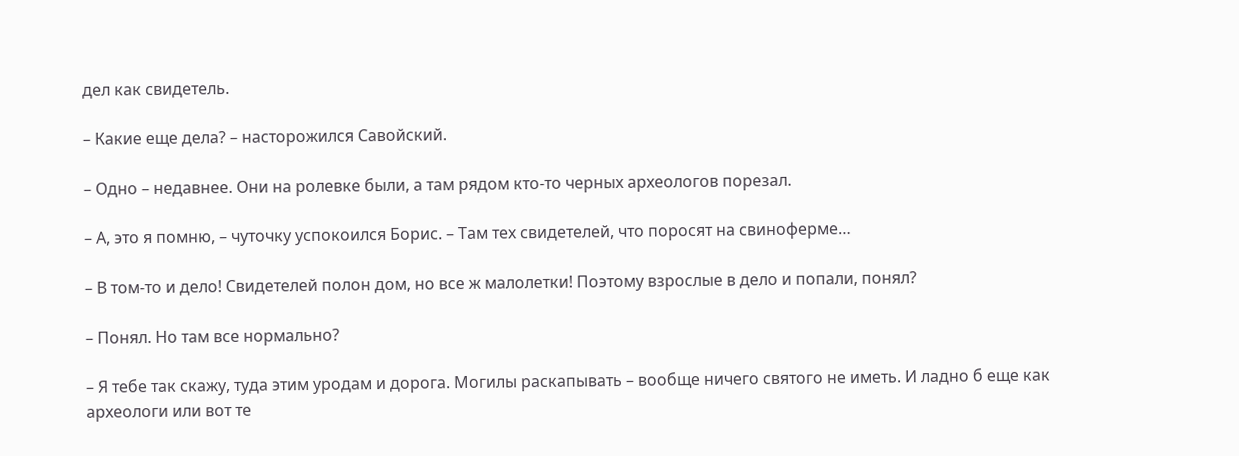дел как свидетель.

– Какие еще дела? – насторожился Савойский.

– Одно – недавнее. Они на ролевке были, а там рядом кто-то черных археологов порезал.

– А, это я помню, – чуточку успокоился Борис. – Там тех свидетелей, что поросят на свиноферме…

– В том-то и дело! Свидетелей полон дом, но все ж малолетки! Поэтому взрослые в дело и попали, понял?

– Понял. Но там все нормально?

– Я тебе так скажу, туда этим уродам и дорога. Могилы раскапывать – вообще ничего святого не иметь. И ладно б еще как археологи или вот те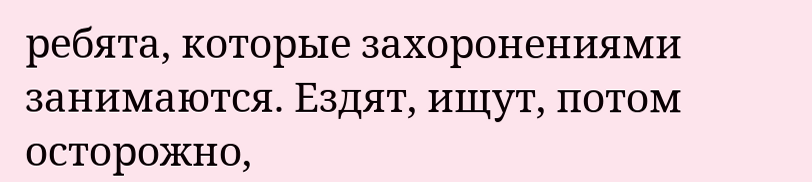ребята, которые захоронениями занимаются. Ездят, ищут, потом осторожно,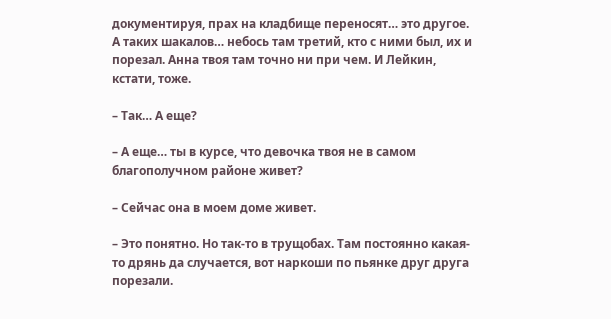документируя, прах на кладбище переносят… это другое. А таких шакалов… небось там третий, кто с ними был, их и порезал. Анна твоя там точно ни при чем. И Лейкин, кстати, тоже.

– Так… А еще?

– А еще… ты в курсе, что девочка твоя не в самом благополучном районе живет?

– Сейчас она в моем доме живет.

– Это понятно. Но так-то в трущобах. Там постоянно какая-то дрянь да случается, вот наркоши по пьянке друг друга порезали.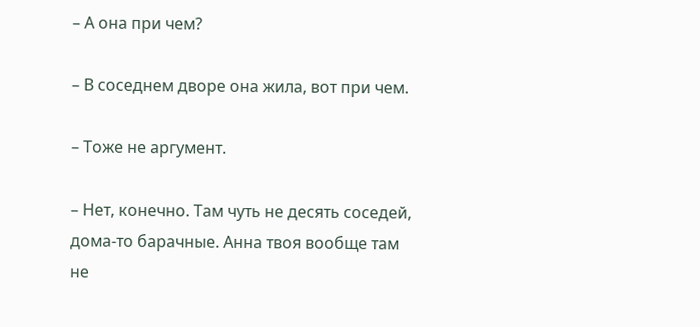– А она при чем?

– В соседнем дворе она жила, вот при чем.

– Тоже не аргумент.

– Нет, конечно. Там чуть не десять соседей, дома-то барачные. Анна твоя вообще там не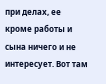при делах, ее кроме работы и сына ничего и не интересует. Вот там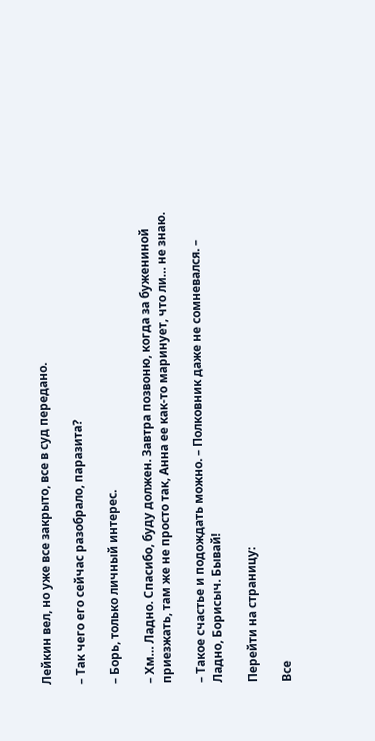Лейкин вел, но уже все закрыто, все в суд передано.

– Так чего его сейчас разобрало, паразита?

– Борь, только личный интерес.

– Хм… Ладно. Спасибо, буду должен. Завтра позвоню, когда за бужениной приезжать, там же не просто так, Анна ее как-то маринует, что ли… не знаю.

– Такое счастье и подождать можно. – Полковник даже не сомневался. – Ладно, Борисыч. Бывай!

Перейти на страницу:

Все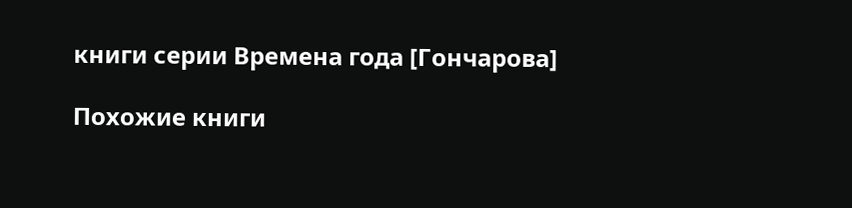книги серии Времена года [Гончарова]

Похожие книги